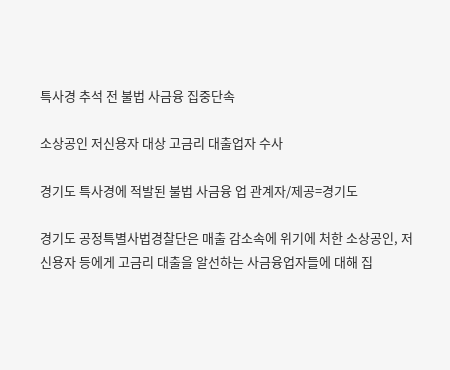특사경 추석 전 불법 사금융 집중단속

소상공인 저신용자 대상 고금리 대출업자 수사

경기도 특사경에 적발된 불법 사금융 업 관계자/제공=경기도

경기도 공정특별사법경찰단은 매출 감소속에 위기에 처한 소상공인, 저신용자 등에게 고금리 대출을 알선하는 사금융업자들에 대해 집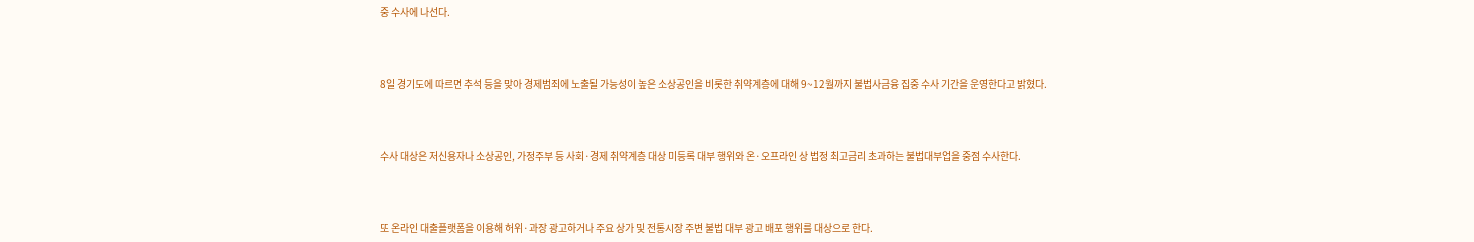중 수사에 나선다.



8일 경기도에 따르면 추석 등을 맞아 경제범죄에 노출될 가능성이 높은 소상공인을 비롯한 취약계층에 대해 9~12월까지 불법사금융 집중 수사 기간을 운영한다고 밝혔다.



수사 대상은 저신용자나 소상공인, 가정주부 등 사회·경제 취약계층 대상 미등록 대부 행위와 온·오프라인 상 법정 최고금리 초과하는 불법대부업을 중점 수사한다.



또 온라인 대출플랫폼을 이용해 허위·과장 광고하거나 주요 상가 및 전통시장 주변 불법 대부 광고 배포 행위를 대상으로 한다.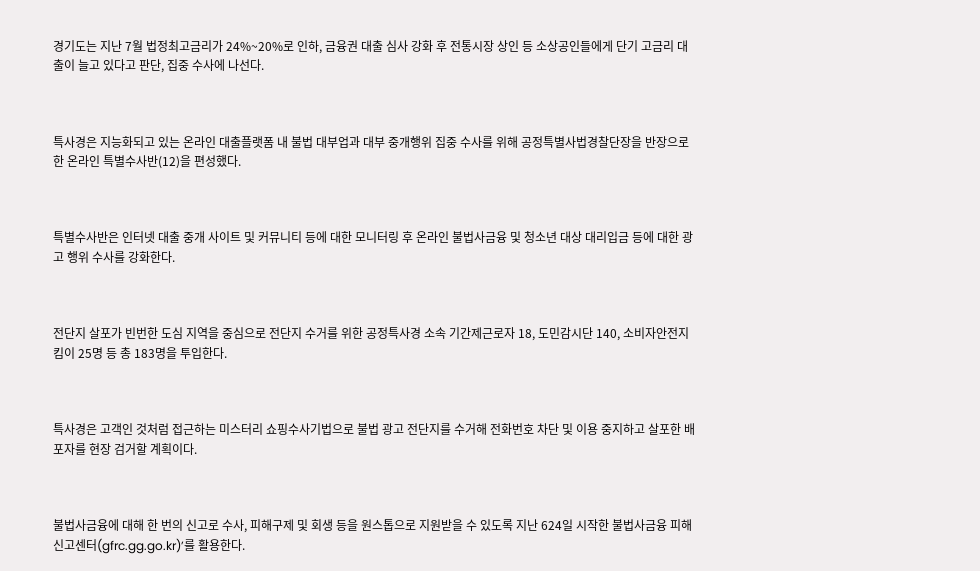경기도는 지난 7월 법정최고금리가 24%~20%로 인하, 금융권 대출 심사 강화 후 전통시장 상인 등 소상공인들에게 단기 고금리 대출이 늘고 있다고 판단, 집중 수사에 나선다.



특사경은 지능화되고 있는 온라인 대출플랫폼 내 불법 대부업과 대부 중개행위 집중 수사를 위해 공정특별사법경찰단장을 반장으로 한 온라인 특별수사반(12)을 편성했다.



특별수사반은 인터넷 대출 중개 사이트 및 커뮤니티 등에 대한 모니터링 후 온라인 불법사금융 및 청소년 대상 대리입금 등에 대한 광고 행위 수사를 강화한다.



전단지 살포가 빈번한 도심 지역을 중심으로 전단지 수거를 위한 공정특사경 소속 기간제근로자 18, 도민감시단 140, 소비자안전지킴이 25명 등 총 183명을 투입한다.



특사경은 고객인 것처럼 접근하는 미스터리 쇼핑수사기법으로 불법 광고 전단지를 수거해 전화번호 차단 및 이용 중지하고 살포한 배포자를 현장 검거할 계획이다.



불법사금융에 대해 한 번의 신고로 수사, 피해구제 및 회생 등을 원스톱으로 지원받을 수 있도록 지난 624일 시작한 불법사금융 피해신고센터(gfrc.gg.go.kr)’를 활용한다.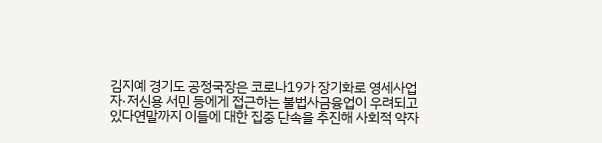김지예 경기도 공정국장은 코로나19가 장기화로 영세사업자·저신용 서민 등에게 접근하는 불법사금융업이 우려되고 있다연말까지 이들에 대한 집중 단속을 추진해 사회적 약자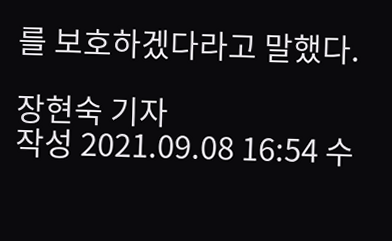를 보호하겠다라고 말했다.

장현숙 기자
작성 2021.09.08 16:54 수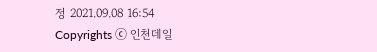정 2021.09.08 16:54
Copyrights ⓒ 인천데일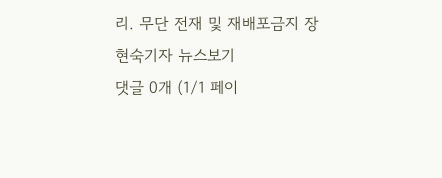리. 무단 전재 및 재배포금지 장현숙기자 뉴스보기
댓글 0개 (1/1 페이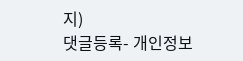지)
댓글등록- 개인정보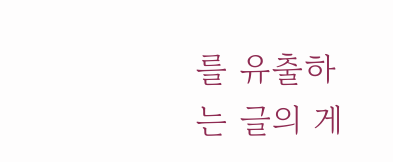를 유출하는 글의 게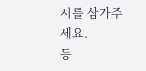시를 삼가주세요.
등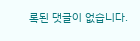록된 댓글이 없습니다.